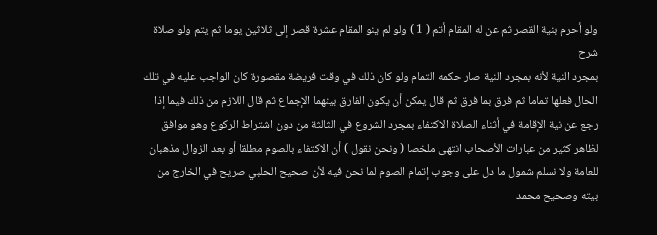ولو أحرم بنية القصر ثم عن له المقام أتم ( 1 ) ولو لم ينو المقام عشرة قصر إلى ثلاثين يوما ثم يتم ولو صلاة
شرح
بمجرد النية لأنه بمجرد النية صار حكمه التمام ولو كان ذلك في وقت فريضة مقصورة كان الواجب عليه في تلك الحال فعلها تماما ثم فرق بما فرق ثم قال يمكن أن يكون الفارق بينهما الإجماع ثم قال اللازم من ذلك فيما إذا رجع عن نية الإقامة في أثناء الصلاة الاكتفاء بمجرد الشروع في الثالثة من دون اشتراط الركوع وهو موافق لظاهر كثير من عبارات الأصحاب انتهى ملخصا ( ونحن نقول ) أن الاكتفاء بالصوم مطلقا أو بعد الزوال مذهبان للعامة ولا نسلم شمول ما دل على وجوب إتمام الصوم لما نحن فيه لأن صحيح الحلبي صريح في الخارج من بيته وصحيح محمد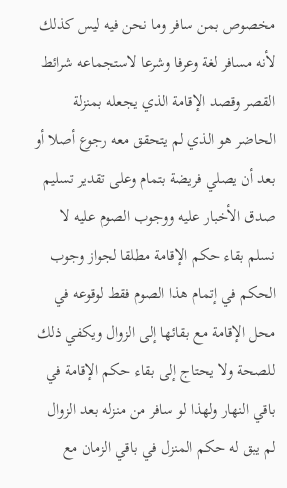مخصوص بمن سافر وما نحن فيه ليس كذلك لأنه مسافر لغة وعرفا وشرعا لاستجماعه شرائط القصر وقصد الإقامة الذي يجعله بمنزلة الحاضر هو الذي لم يتحقق معه رجوع أصلا أو بعد أن يصلي فريضة بتمام وعلى تقدير تسليم صدق الأخبار عليه ووجوب الصوم عليه لا نسلم بقاء حكم الإقامة مطلقا لجواز وجوب الحكم في إتمام هذا الصوم فقط لوقوعه في محل الإقامة مع بقائها إلى الزوال ويكفي ذلك للصحة ولا يحتاج إلى بقاء حكم الإقامة في باقي النهار ولهذا لو سافر من منزله بعد الزوال لم يبق له حكم المنزل في باقي الزمان مع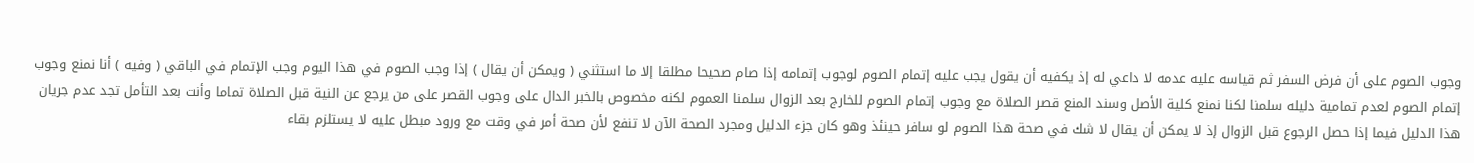وجوب الصوم على أن فرض السفر ثم قياسه عليه عدمه لا داعي له إذ يكفيه أن يقول يجب عليه إتمام الصوم لوجوب إتمامه إذا صام صحيحا مطلقا إلا ما استثني ( ويمكن أن يقال ) إذا وجب الصوم في هذا اليوم وجب الإتمام في الباقي ( وفيه ) أنا نمنع وجوب إتمام الصوم لعدم تمامية دليله سلمنا لكنا نمنع كلية الأصل وسند المنع قصر الصلاة مع وجوب إتمام الصوم للخارج بعد الزوال سلمنا العموم لكنه مخصوص بالخبر الدال على وجوب القصر على من يرجع عن النية قبل الصلاة تماما وأنت بعد التأمل تجد عدم جريان هذا الدليل فيما إذا حصل الرجوع قبل الزوال إذ لا يمكن أن يقال لا شك في صحة هذا الصوم لو سافر حينئذ وهو كان جزء الدليل ومجرد الصحة الآن لا تنفع لأن صحة أمر في وقت مع ورود مبطل عليه لا يستلزم بقاء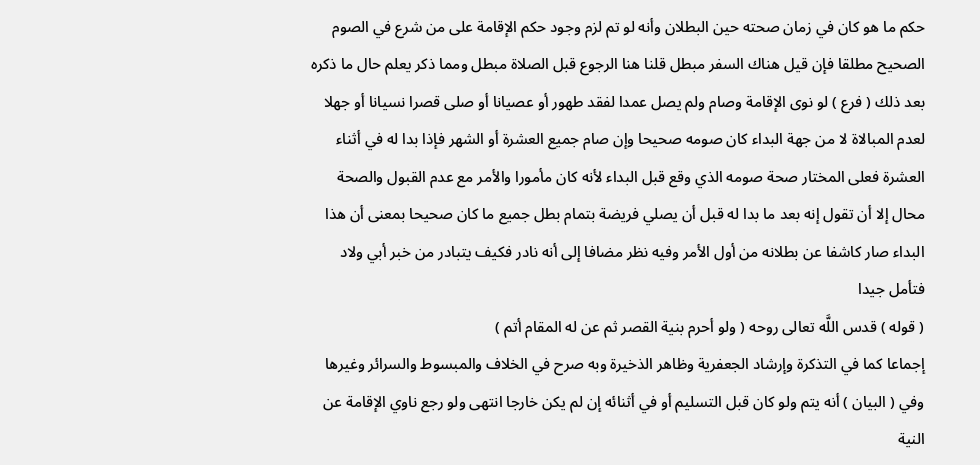حكم ما هو كان في زمان صحته حين البطلان وأنه لو تم لزم وجود حكم الإقامة على من شرع في الصوم الصحيح مطلقا فإن قيل هناك السفر مبطل قلنا هنا الرجوع قبل الصلاة مبطل ومما ذكر يعلم حال ما ذكره بعد ذلك ( فرع ) لو نوى الإقامة وصام ولم يصل عمدا لفقد طهور أو عصيانا أو صلى قصرا نسيانا أو جهلا لعدم المبالاة لا من جهة البداء كان صومه صحيحا وإن صام جميع العشرة أو الشهر فإذا بدا له في أثناء العشرة فعلى المختار صحة صومه الذي وقع قبل البداء لأنه كان مأمورا والأمر مع عدم القبول والصحة محال إلا أن تقول إنه بعد ما بدا له قبل أن يصلي فريضة بتمام بطل جميع ما كان صحيحا بمعنى أن هذا البداء صار كاشفا عن بطلانه من أول الأمر وفيه نظر مضافا إلى أنه نادر فكيف يتبادر من خبر أبي ولاد فتأمل جيدا
( قوله ) قدس اللَّه تعالى روحه ( ولو أحرم بنية القصر ثم عن له المقام أتم )
إجماعا كما في التذكرة وإرشاد الجعفرية وظاهر الذخيرة وبه صرح في الخلاف والمبسوط والسرائر وغيرها وفي ( البيان ) أنه يتم ولو كان قبل التسليم أو في أثنائه إن لم يكن خارجا انتهى ولو رجع ناوي الإقامة عن النية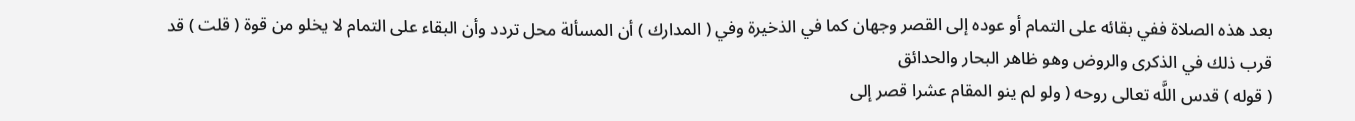بعد هذه الصلاة ففي بقائه على التمام أو عوده إلى القصر وجهان كما في الذخيرة وفي ( المدارك ) أن المسألة محل تردد وأن البقاء على التمام لا يخلو من قوة ( قلت ) قد قرب ذلك في الذكرى والروض وهو ظاهر البحار والحدائق
( قوله ) قدس اللَّه تعالى روحه ( ولو لم ينو المقام عشرا قصر إلى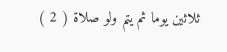ثلاثين يوما ثم يتم ولو صلاة ( 2 )